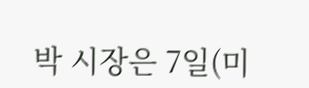박 시장은 7일(미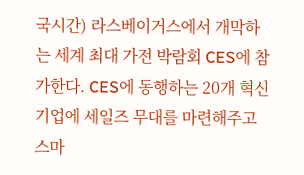국시간) 라스베이거스에서 개막하는 세계 최대 가전 박람회 CES에 참가한다. CES에 동행하는 20개 혁신기업에 세일즈 무대를 마련해주고 스마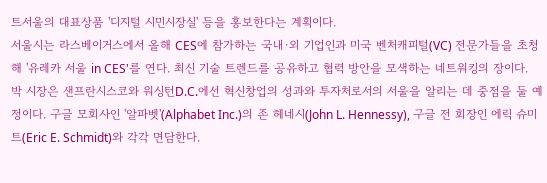트서울의 대표상품 '디지털 시민시장실' 등을 홍보한다는 계획이다.
서울시는 라스베이거스에서 올해 CES에 참가하는 국내·외 기업인과 미국 벤처캐피털(VC) 전문가들을 초청해 '유레카 서울 in CES'를 연다. 최신 기술 트렌드를 공유하고 협력 방안을 모색하는 네트워킹의 장이다.
박 시장은 샌프란시스코와 워싱턴D.C.에선 혁신창업의 성과와 투자처로서의 서울을 알리는 데 중점을 둘 예정이다. 구글 모회사인 '알파벳'(Alphabet Inc.)의 존 헤네시(John L. Hennessy), 구글 전 회장인 에릭 슈미트(Eric E. Schmidt)와 각각 면담한다.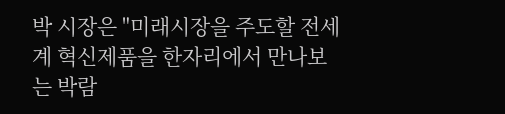박 시장은 "미래시장을 주도할 전세계 혁신제품을 한자리에서 만나보는 박람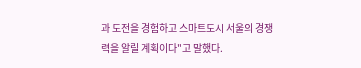과 도전을 경험하고 스마트도시 서울의 경쟁력을 알릴 계획이다"고 말했다.